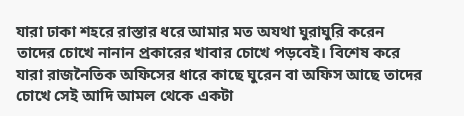যারা ঢাকা শহরে রাস্তার ধরে আমার মত অযথা ঘুরাঘুরি করেন তাদের চোখে নানান প্রকারের খাবার চোখে পড়বেই। বিশেষ করে যারা রাজনৈতিক অফিসের ধারে কাছে ঘুরেন বা অফিস আছে তাদের চোখে সেই আদি আমল থেকে একটা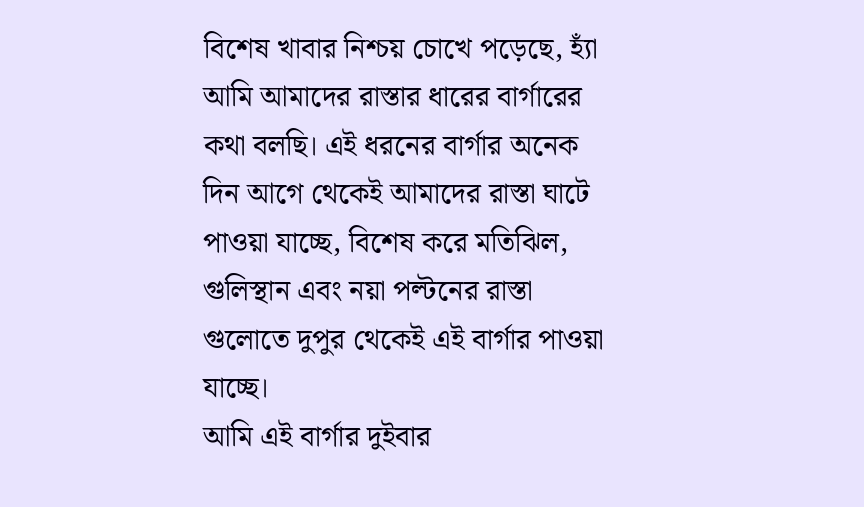বিশেষ খাবার নিশ্চয় চোখে পড়েছে, হ্যাঁ আমি আমাদের রাস্তার ধারের বার্গারের কথা বলছি। এই ধরনের বার্গার অনেক দিন আগে থেকেই আমাদের রাস্তা ঘাটে পাওয়া যাচ্ছে, বিশেষ করে মতিঝিল, গুলিস্থান এবং নয়া পল্টনের রাস্তা গুলোতে দুপুর থেকেই এই বার্গার পাওয়া যাচ্ছে।
আমি এই বার্গার দুইবার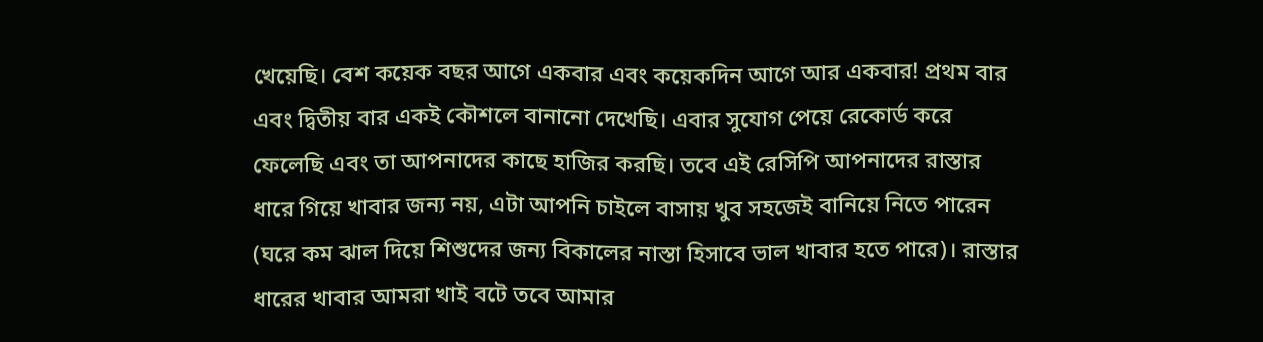খেয়েছি। বেশ কয়েক বছর আগে একবার এবং কয়েকদিন আগে আর একবার! প্রথম বার এবং দ্বিতীয় বার একই কৌশলে বানানো দেখেছি। এবার সুযোগ পেয়ে রেকোর্ড করে ফেলেছি এবং তা আপনাদের কাছে হাজির করছি। তবে এই রেসিপি আপনাদের রাস্তার ধারে গিয়ে খাবার জন্য নয়, এটা আপনি চাইলে বাসায় খুব সহজেই বানিয়ে নিতে পারেন (ঘরে কম ঝাল দিয়ে শিশুদের জন্য বিকালের নাস্তা হিসাবে ভাল খাবার হতে পারে)। রাস্তার ধারের খাবার আমরা খাই বটে তবে আমার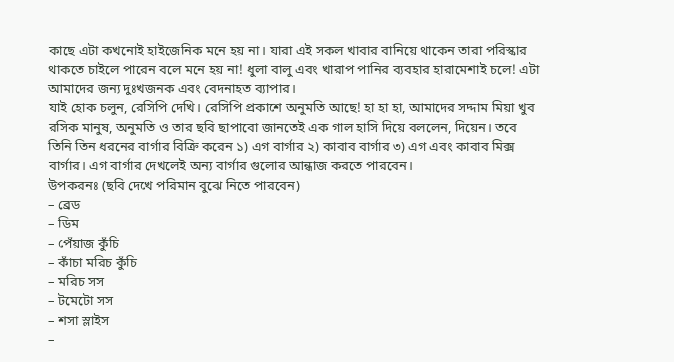কাছে এটা কখনোই হাইজেনিক মনে হয় না। যারা এই সকল খাবার বানিয়ে থাকেন তারা পরিস্কার থাকতে চাইলে পারেন বলে মনে হয় না! ধুলা বালু এবং খারাপ পানির ব্যবহার হারামেশাই চলে! এটা আমাদের জন্য দুঃখজনক এবং বেদনাহত ব্যাপার।
যাই হোক চলুন, রেসিপি দেখি। রেসিপি প্রকাশে অনুমতি আছে! হা হা হা, আমাদের সদ্দাম মিয়া খুব রসিক মানুষ, অনুমতি ও তার ছবি ছাপাবো জানতেই এক গাল হাসি দিয়ে বললেন, দিয়েন। তবে তিনি তিন ধরনের বার্গার বিক্রি করেন ১) এগ বার্গার ২) কাবাব বার্গার ৩) এগ এবং কাবাব মিক্স বার্গার। এগ বার্গার দেখলেই অন্য বার্গার গুলোর আন্ধাজ করতে পারবেন।
উপকরনঃ (ছবি দেখে পরিমান বুঝে নিতে পারবেন)
– ব্রেড
– ডিম
– পেঁয়াজ কুঁচি
– কাঁচা মরিচ কুঁচি
– মরিচ সস
– টমেটো সস
– শসা স্লাইস
–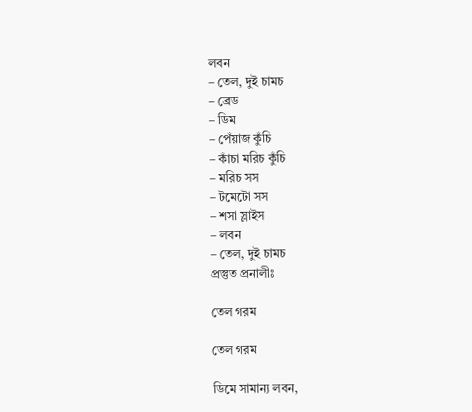লবন
– তেল, দুই চামচ
– ব্রেড
– ডিম
– পেঁয়াজ কুঁচি
– কাঁচা মরিচ কুঁচি
– মরিচ সস
– টমেটো সস
– শসা স্লাইস
– লবন
– তেল, দুই চামচ
প্রস্তুত প্রনালীঃ

তেল গরম

তেল গরম

ডিমে সামান্য লবন,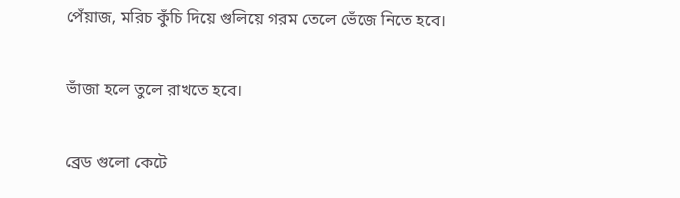পেঁয়াজ, মরিচ কুঁচি দিয়ে গুলিয়ে গরম তেলে ভেঁজে নিতে হবে।

ভাঁজা হলে তুলে রাখতে হবে।

ব্রেড গুলো কেটে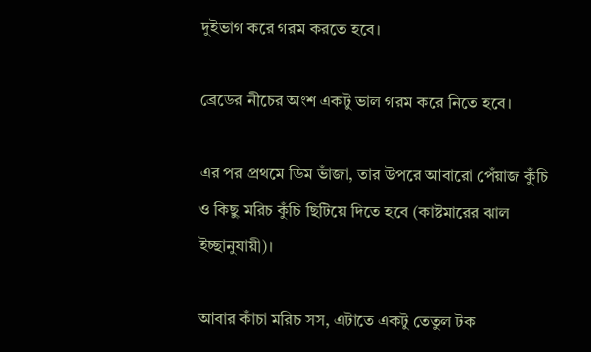দুইভাগ করে গরম করতে হবে।

ব্রেডের নীচের অংশ একটু ভাল গরম করে নিতে হবে।

এর পর প্রথমে ডিম ভাঁজা, তার উপরে আবারো পেঁয়াজ কুঁচি ও কিছু মরিচ কুঁচি ছিটিয়ে দিতে হবে (কাষ্টমারের ঝাল ইচ্ছানুযায়ী)।

আবার কাঁচা মরিচ সস, এটাতে একটু তেতুল টক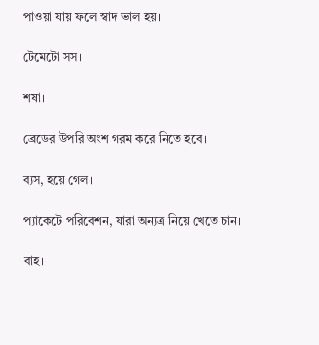পাওয়া যায় ফলে স্বাদ ভাল হয়।

টেমেটো সস।

শষা।

ব্রেডের উপরি অংশ গরম করে নিতে হবে।

ব্যস, হয়ে গেল।

প্যাকেটে পরিবেশন, যারা অন্যত্র নিয়ে খেতে চান।

বাহ।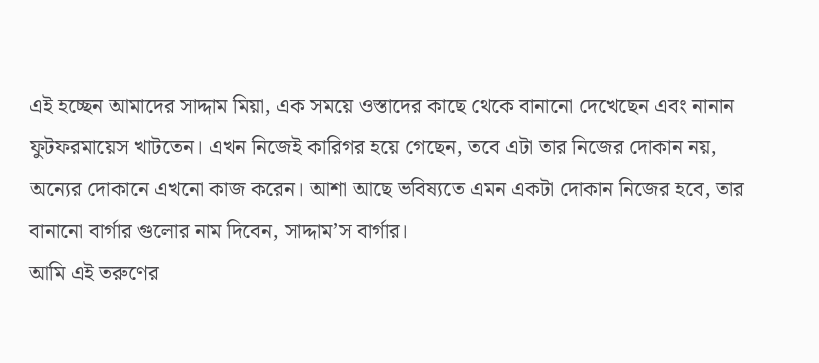এই হচ্ছেন আমাদের সাদ্দাম মিয়া, এক সময়ে ওস্তাদের কাছে থেকে বানানো দেখেছেন এবং নানান ফুটফরমায়েস খাটতেন। এখন নিজেই কারিগর হয়ে গেছেন, তবে এটা তার নিজের দোকান নয়, অন্যের দোকানে এখনো কাজ করেন। আশা আছে ভবিষ্যতে এমন একটা দোকান নিজের হবে, তার বানানো বার্গার গুলোর নাম দিবেন, সাদ্দাম’স বার্গার।
আমি এই তরুণের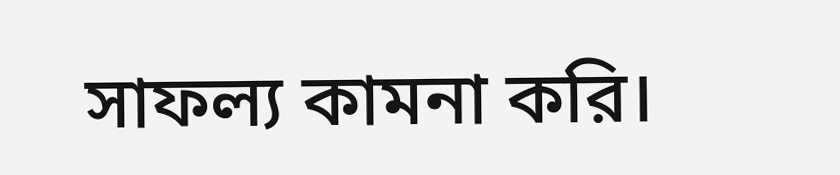সাফল্য কামনা করি।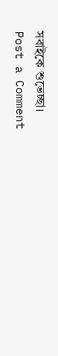সবাইকে শুভেচ্ছা।
Post a Comment